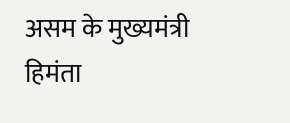असम के मुख्यमंत्री हिमंता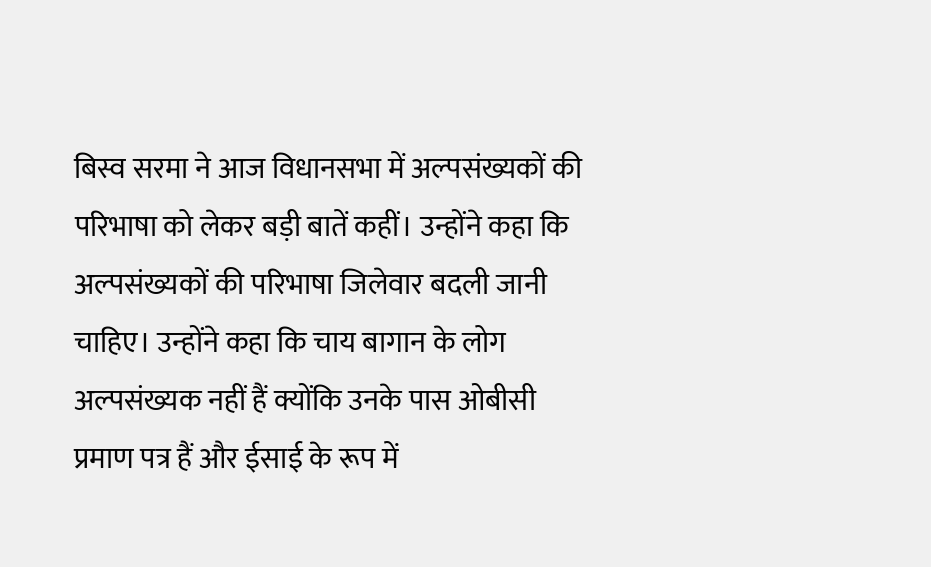बिस्व सरमा ने आज विधानसभा में अल्पसंख्यकों की परिभाषा को लेकर बड़ी बातें कहीं। उन्होंने कहा कि अल्पसंख्यकों की परिभाषा जिलेवार बदली जानी चाहिए। उन्होंने कहा कि चाय बागान के लोग अल्पसंख्यक नहीं हैं क्योंकि उनके पास ओबीसी प्रमाण पत्र हैं और ईसाई के रूप में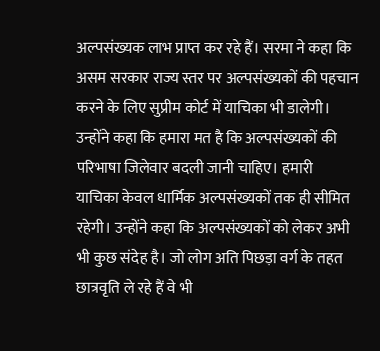अल्पसंख्यक लाभ प्राप्त कर रहे हैं। सरमा ने कहा कि असम सरकार राज्य स्तर पर अल्पसंख्यकों की पहचान करने के लिए सुप्रीम कोर्ट में याचिका भी डालेगी। उन्होंने कहा कि हमारा मत है कि अल्पसंख्यकों की परिभाषा जिलेवार बदली जानी चाहिए। हमारी याचिका केवल धार्मिक अल्पसंख्यकों तक ही सीमित रहेगी। उन्होंने कहा कि अल्पसंख्यकों को लेकर अभी भी कुछ संदेह है। जो लोग अति पिछड़ा वर्ग के तहत छात्रवृति ले रहे हैं वे भी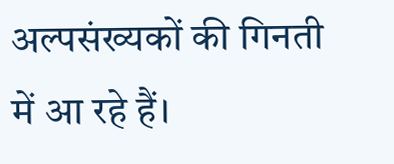अल्पसंख्यकों की गिनती में आ रहे हैं।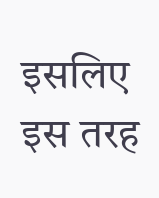इसलिए इस तरह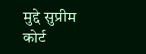मुद्दे सुप्रीम कोर्ट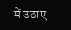में उठाए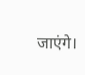जाएंगे।